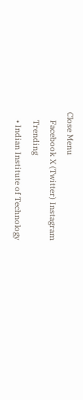Close Menu
    Facebook X (Twitter) Instagram
    Trending
    • Indian Institute of Technology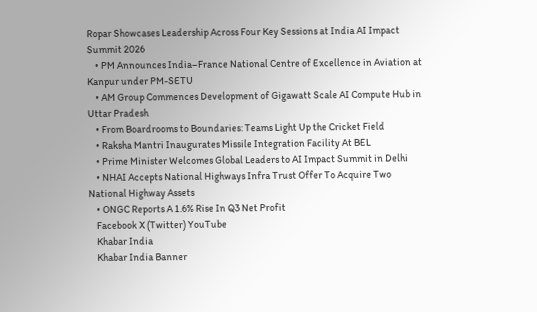Ropar Showcases Leadership Across Four Key Sessions at India AI Impact Summit 2026
    • PM Announces India–France National Centre of Excellence in Aviation at Kanpur under PM-SETU
    • AM Group Commences Development of Gigawatt Scale AI Compute Hub in Uttar Pradesh
    • From Boardrooms to Boundaries: Teams Light Up the Cricket Field
    • Raksha Mantri Inaugurates Missile Integration Facility At BEL
    • Prime Minister Welcomes Global Leaders to AI Impact Summit in Delhi
    • NHAI Accepts National Highways Infra Trust Offer To Acquire Two National Highway Assets
    • ONGC Reports A 1.6% Rise In Q3 Net Profit
    Facebook X (Twitter) YouTube
    Khabar India
    Khabar India Banner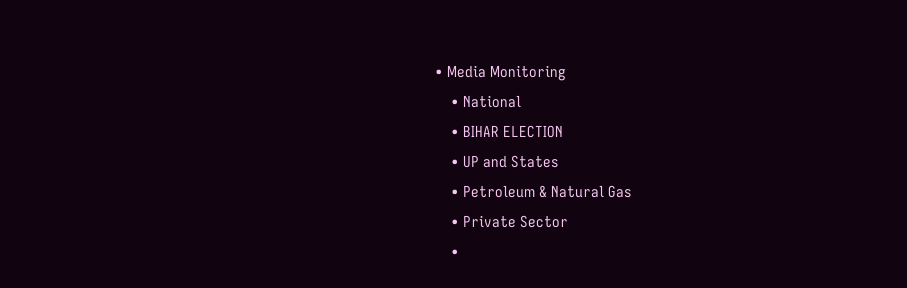• Media Monitoring
    • National
    • BIHAR ELECTION
    • UP and States
    • Petroleum & Natural Gas
    • Private Sector
    •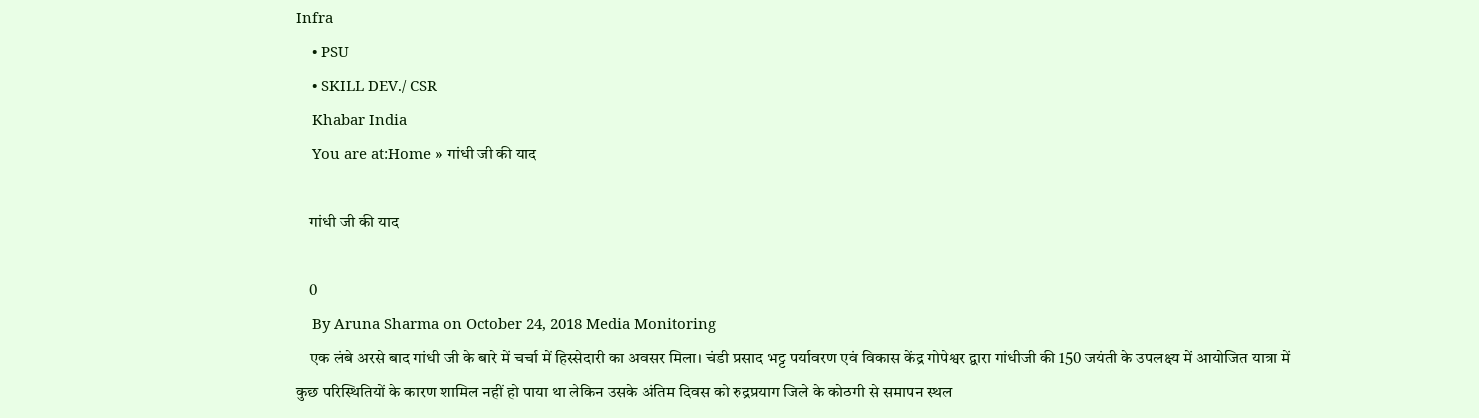Infra
    • PSU
    • SKILL DEV./ CSR
    Khabar India
    You are at:Home » गांधी जी की याद

    गांधी जी की याद

    0
    By Aruna Sharma on October 24, 2018 Media Monitoring
    एक लंबे अरसे बाद गांधी जी के बारे में चर्चा में हिस्सेदारी का अवसर मिला। चंडी प्रसाद भट्ट पर्यावरण एवं विकास केंद्र गोपेश्वर द्वारा गांधीजी की 150 जयंती के उपलक्ष्य में आयोजित यात्रा में कुछ परिस्थितियों के कारण शामिल नहीं हो पाया था लेकिन उसके अंतिम दिवस को रुद्रप्रयाग जिले के कोठगी से समापन स्थल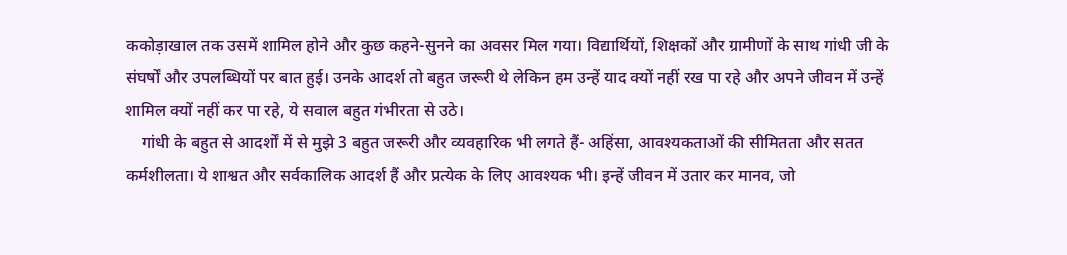ककोड़ाखाल तक उसमें शामिल होने और कुछ कहने-सुनने का अवसर मिल गया। विद्यार्थियों, शिक्षकों और ग्रामीणों के साथ गांधी जी के संघर्षों और उपलब्धियों पर बात हुई। उनके आदर्श तो बहुत जरूरी थे लेकिन हम उन्हें याद क्यों नहीं रख पा रहे और अपने जीवन में उन्हें शामिल क्यों नहीं कर पा रहे, ये सवाल बहुत गंभीरता से उठे।
    गांधी के बहुत से आदर्शों में से मुझे 3 बहुत जरूरी और व्यवहारिक भी लगते हैं- अहिंसा, आवश्यकताओं की सीमितता और सतत कर्मशीलता। ये शाश्वत और सर्वकालिक आदर्श हैं और प्रत्येक के लिए आवश्यक भी। इन्हें जीवन में उतार कर मानव, जो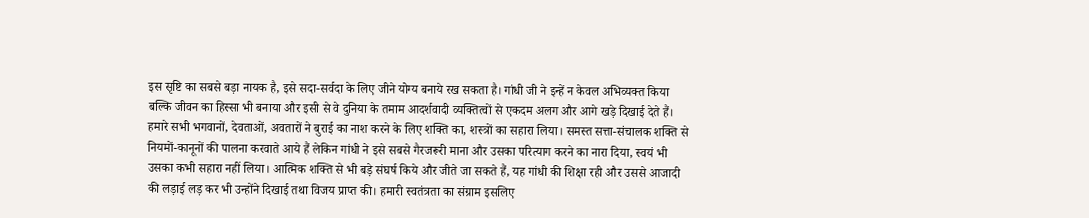इस सृष्टि का सबसे बड़ा नायक है, इसे सदा-सर्वदा के लिए जीने योग्य बनाये रख सकता है। गांधी जी ने इन्हें न केवल अभिव्यक्त किया बल्कि जीवन का हिस्सा भी बनाया और इसी से वे दुनिया के तमाम आदर्शवादी व्यक्तित्वों से एकदम अलग और आगे खड़े दिखाई देते हैं। हमारे सभी भगवानों, देवताओं, अवतारों ने बुराई का नाश करने के लिए शक्ति का, शस्त्रों का सहारा लिया। समस्त सत्ता-संचालक शक्ति से नियमों-कानूनों की पालना करवाते आये हैं लेकिन गांधी ने इसे सबसे गैरजरूरी माना और उसका परित्याग करने का नारा दिया, स्वयं भी उसका कभी सहारा नहीं लिया। आत्मिक शक्ति से भी बड़े संघर्ष किये और जीते जा सकते हैं, यह गांधी की शिक्षा रही और उससे आजादी की लड़ाई लड़ कर भी उन्होंने दिखाई तथा विजय प्राप्त की। हमारी स्वतंत्रता का संग्राम इसलिए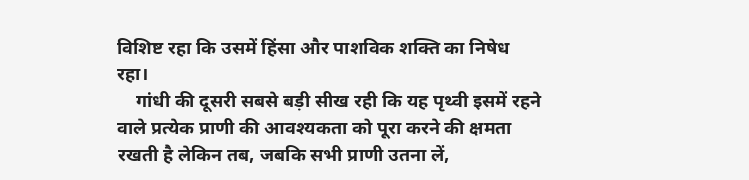विशिष्ट रहा कि उसमें हिंसा और पाशविक शक्ति का निषेध रहा।
    गांधी की दूसरी सबसे बड़ी सीख रही कि यह पृथ्वी इसमें रहने वाले प्रत्येक प्राणी की आवश्यकता को पूरा करने की क्षमता रखती है लेकिन तब, जबकि सभी प्राणी उतना लें,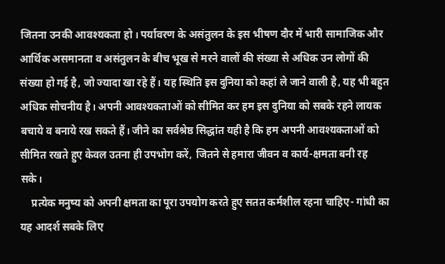जितना उनकी आवश्यकता हो। पर्यावरण के असंतुलन के इस भीषण दौर में भारी सामाजिक और आर्थिक असमानता व असंतुलन के बीच भूख से मरने वालों की संख्या से अधिक उन लोगों की संख्या हो गई है, जो ज्यादा खा रहे हैं। यह स्थिति इस दुनिया को कहां ले जाने वाली है, यह भी बहुत अधिक सोचनीय है। अपनी आवश्यकताओं को सीमित कर हम इस दुनिया को सबके रहने लायक बचाये व बनाये रख सकते हैं। जीने का सर्वश्रेष्ठ सिद्धांत यही है कि हम अपनी आवश्यकताओं को सीमित रखते हुए केवल उतना ही उपभोग करें, जितने से हमारा जीवन व कार्य-क्षमता बनी रह सके।
    प्रत्येक मनुष्य को अपनी क्षमता का पूरा उपयोग करते हुए सतत कर्मशील रहना चाहिए- गांधी का यह आदर्श सबके लिए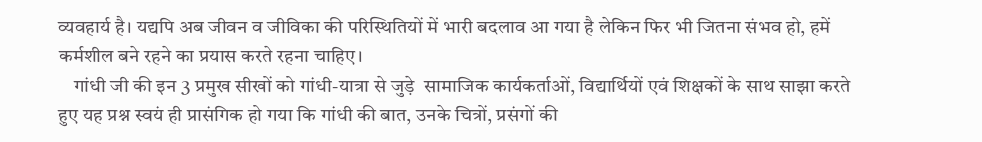व्यवहार्य है। यद्यपि अब जीवन व जीविका की परिस्थितियों में भारी बदलाव आ गया है लेकिन फिर भी जितना संभव हो, हमें कर्मशील बने रहने का प्रयास करते रहना चाहिए।
    गांधी जी की इन 3 प्रमुख सीखों को गांधी-यात्रा से जुड़े  सामाजिक कार्यकर्ताओं, विद्यार्थियों एवं शिक्षकों के साथ साझा करते हुए यह प्रश्न स्वयं ही प्रासंगिक हो गया कि गांधी की बात, उनके चित्रों, प्रसंगों की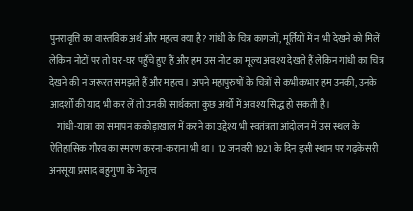पुनरावृत्ति का वास्तविक अर्थ और महत्व क्या है? गांधी के चित्र कागजों, मूर्तियों में न भी देखने को मिलें लेकिन नोटों पर तो घर-घर पहुँचे हुए हैं और हम उस नोट का मूल्य अवश्य देखते हैं लेकिन गांधी का चित्र देखने की न जरूरत समझते हैं और महत्व। अपने महापुरुषों के चित्रों से कभीकभार हम उनकी, उनके आदर्शों की याद भी कर लें तो उनकी सार्थकता कुछ अर्थों में अवश्य सिद्ध हो सकती है।
    गांधी-यात्रा का समापन ककोड़ाखाल में करने का उद्देश्य भी स्वतंत्रता आंदोलन में उस स्थल के ऐतिहासिक गौरव का स्मरण करना-कराना भी था। 12 जनवरी 1921 के दिन इसी स्थान पर गढ़केसरी अनसूया प्रसाद बहुगुणा के नेतृत्व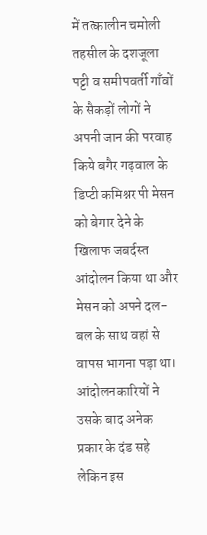में तत्कालीन चमोली तहसील के दशजूला पट्टी व समीपवर्ती गाँवों के सैकड़ों लोगों ने अपनी जान की परवाह किये बगैर गढ़वाल के डिप्टी कमिश्नर पी मेसन को बेगार देने के खिलाफ जबर्दस्त आंदोलन किया था और मेसन को अपने दल-बल के साथ वहां से वापस भागना पड़ा था। आंदोलनकारियों ने उसके बाद अनेक प्रकार के दंड सहे लेकिन इस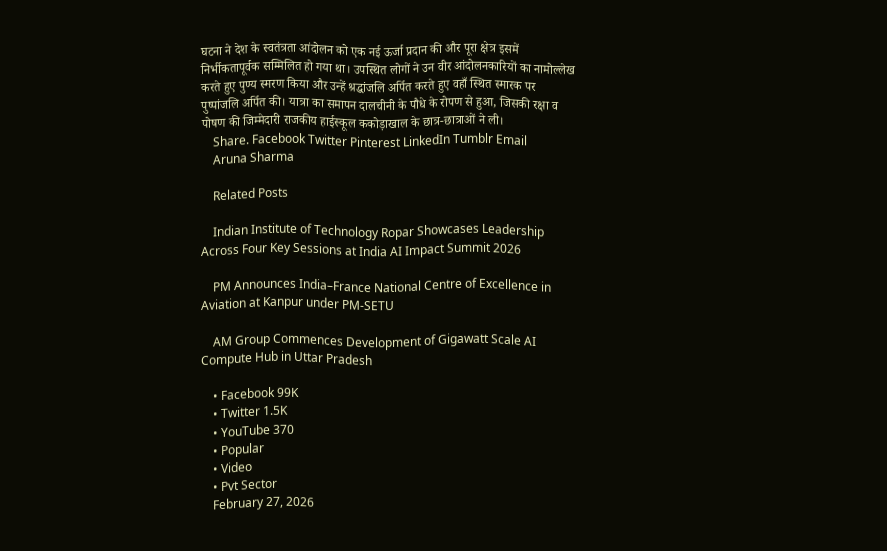घटना ने देश के स्वतंत्रता आंदोलन को एक नई ऊर्जा प्रदान की और पूरा क्षेत्र इसमें निर्भीकतापूर्वक सम्मिलित हो गया था। उपस्थित लोगों ने उन वीर आंदोलनकारियों का नामोल्लेख करते हुए पुण्य स्मरण किया और उन्हें श्रद्धांजलि अर्पित करते हुए वहाँ स्थित स्मारक पर पुष्पांजलि अर्पित की। यात्रा का समापन दालचीनी के पौधे के रोपण से हुआ, जिसकी रक्षा व पोषण की जिम्मेदारी राजकीय हाईस्कूल ककोड़ाखाल के छात्र-छात्राओं ने ली।
    Share. Facebook Twitter Pinterest LinkedIn Tumblr Email
    Aruna Sharma

    Related Posts

    Indian Institute of Technology Ropar Showcases Leadership Across Four Key Sessions at India AI Impact Summit 2026

    PM Announces India–France National Centre of Excellence in Aviation at Kanpur under PM-SETU

    AM Group Commences Development of Gigawatt Scale AI Compute Hub in Uttar Pradesh

    • Facebook 99K
    • Twitter 1.5K
    • YouTube 370
    • Popular
    • Video
    • Pvt Sector
    February 27, 2026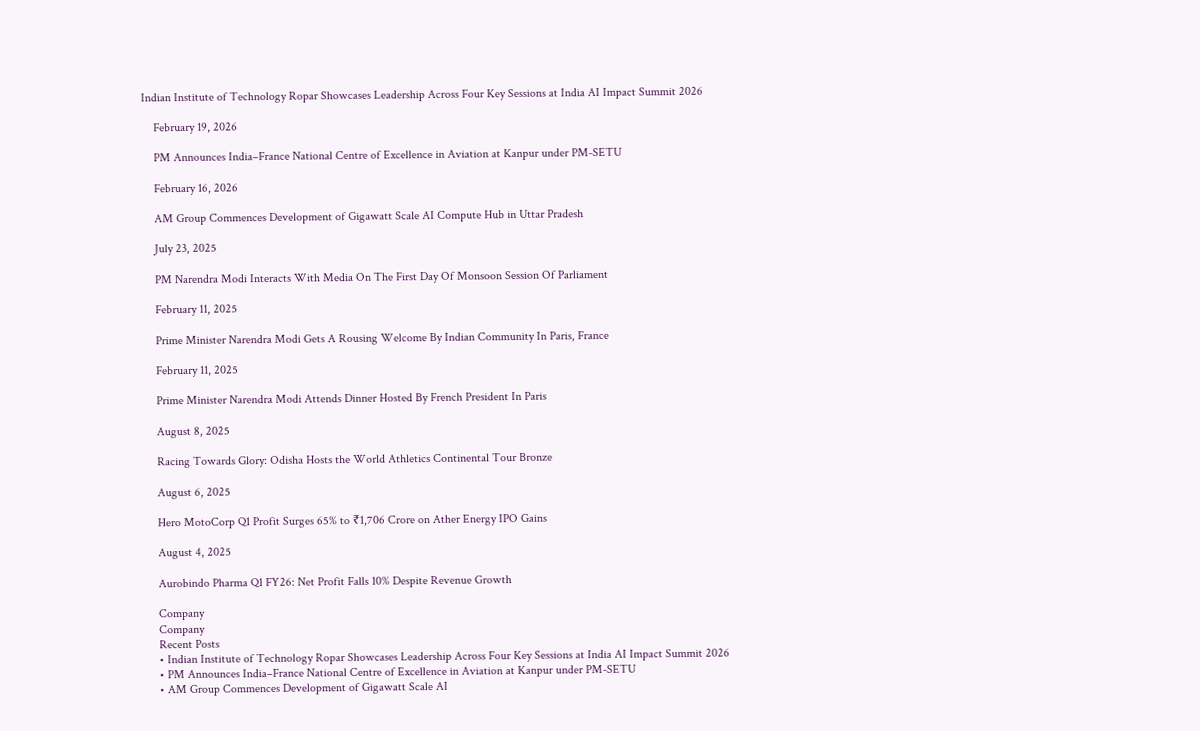Indian Institute of Technology Ropar Showcases Leadership Across Four Key Sessions at India AI Impact Summit 2026

    February 19, 2026

    PM Announces India–France National Centre of Excellence in Aviation at Kanpur under PM-SETU

    February 16, 2026

    AM Group Commences Development of Gigawatt Scale AI Compute Hub in Uttar Pradesh

    July 23, 2025

    PM Narendra Modi Interacts With Media On The First Day Of Monsoon Session Of Parliament

    February 11, 2025

    Prime Minister Narendra Modi Gets A Rousing Welcome By Indian Community In Paris, France

    February 11, 2025

    Prime Minister Narendra Modi Attends Dinner Hosted By French President In Paris

    August 8, 2025

    Racing Towards Glory: Odisha Hosts the World Athletics Continental Tour Bronze

    August 6, 2025

    Hero MotoCorp Q1 Profit Surges 65% to ₹1,706 Crore on Ather Energy IPO Gains

    August 4, 2025

    Aurobindo Pharma Q1 FY26: Net Profit Falls 10% Despite Revenue Growth

    Company
    Company
    Recent Posts
    • Indian Institute of Technology Ropar Showcases Leadership Across Four Key Sessions at India AI Impact Summit 2026
    • PM Announces India–France National Centre of Excellence in Aviation at Kanpur under PM-SETU
    • AM Group Commences Development of Gigawatt Scale AI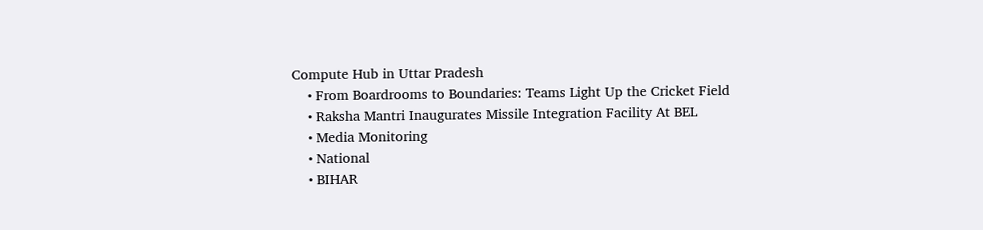Compute Hub in Uttar Pradesh
    • From Boardrooms to Boundaries: Teams Light Up the Cricket Field
    • Raksha Mantri Inaugurates Missile Integration Facility At BEL
    • Media Monitoring
    • National
    • BIHAR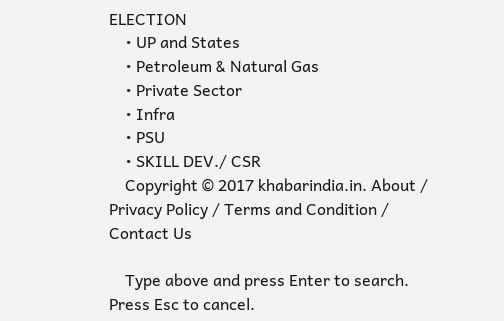ELECTION
    • UP and States
    • Petroleum & Natural Gas
    • Private Sector
    • Infra
    • PSU
    • SKILL DEV./ CSR
    Copyright © 2017 khabarindia.in. About / Privacy Policy / Terms and Condition / Contact Us

    Type above and press Enter to search. Press Esc to cancel.